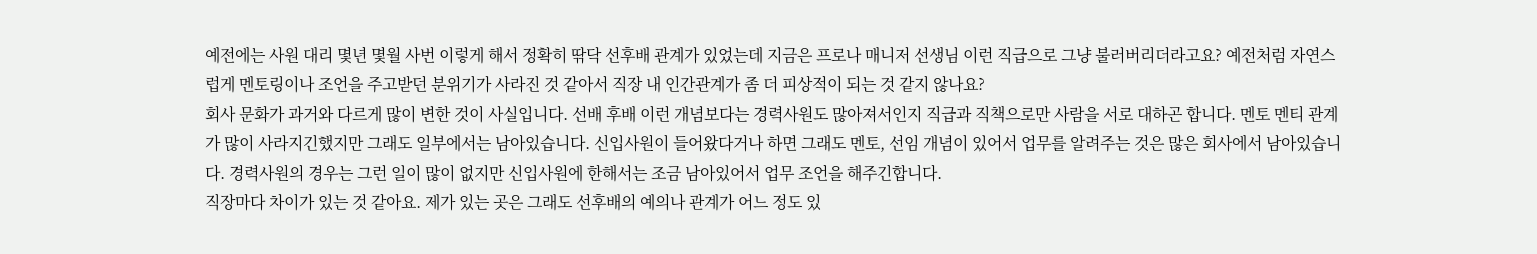예전에는 사원 대리 몇년 몇월 사번 이렇게 해서 정확히 딲닥 선후배 관계가 있었는데 지금은 프로나 매니저 선생님 이런 직급으로 그냥 불러버리더라고요? 예전처럼 자연스럽게 멘토링이나 조언을 주고받던 분위기가 사라진 것 같아서 직장 내 인간관계가 좀 더 피상적이 되는 것 같지 않나요?
회사 문화가 과거와 다르게 많이 변한 것이 사실입니다. 선배 후배 이런 개념보다는 경력사원도 많아져서인지 직급과 직책으로만 사람을 서로 대하곤 합니다. 멘토 멘티 관계가 많이 사라지긴했지만 그래도 일부에서는 남아있습니다. 신입사원이 들어왔다거나 하면 그래도 멘토, 선임 개념이 있어서 업무를 알려주는 것은 많은 회사에서 남아있습니다. 경력사원의 경우는 그런 일이 많이 없지만 신입사원에 한해서는 조금 남아있어서 업무 조언을 해주긴합니다.
직장마다 차이가 있는 것 같아요. 제가 있는 곳은 그래도 선후배의 예의나 관계가 어느 정도 있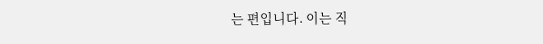는 편입니다. 이는 직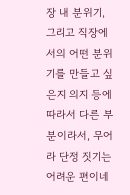장 내 분위기, 그리고 직장에서의 어떤 분위기를 만들고 싶은지 의지 등에 따라서 다른 부분이라서, 무어라 단정 짓기는 어려운 편이네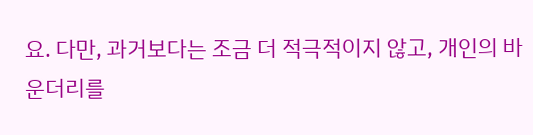요. 다만, 과거보다는 조금 더 적극적이지 않고, 개인의 바운더리를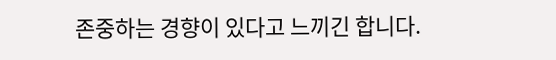존중하는 경향이 있다고 느끼긴 합니다.